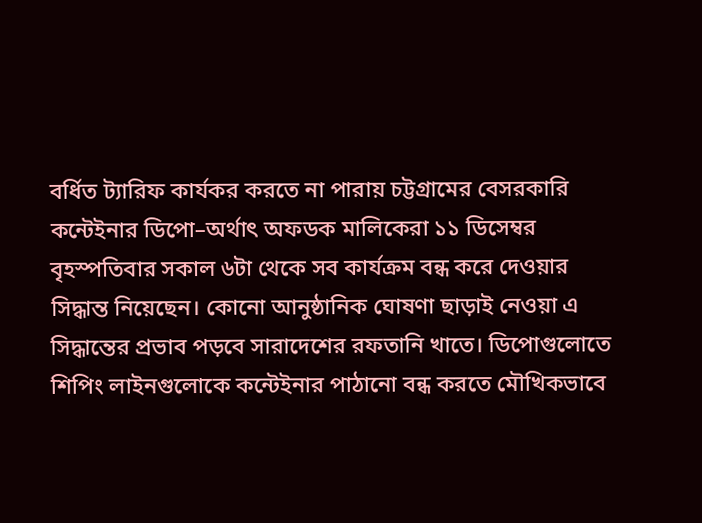বর্ধিত ট্যারিফ কার্যকর করতে না পারায় চট্টগ্রামের বেসরকারি কন্টেইনার ডিপো–অর্থাৎ অফডক মালিকেরা ১১ ডিসেম্বর বৃহস্পতিবার সকাল ৬টা থেকে সব কার্যক্রম বন্ধ করে দেওয়ার সিদ্ধান্ত নিয়েছেন। কোনো আনুষ্ঠানিক ঘোষণা ছাড়াই নেওয়া এ সিদ্ধান্তের প্রভাব পড়বে সারাদেশের রফতানি খাতে। ডিপোগুলোতে শিপিং লাইনগুলোকে কন্টেইনার পাঠানো বন্ধ করতে মৌখিকভাবে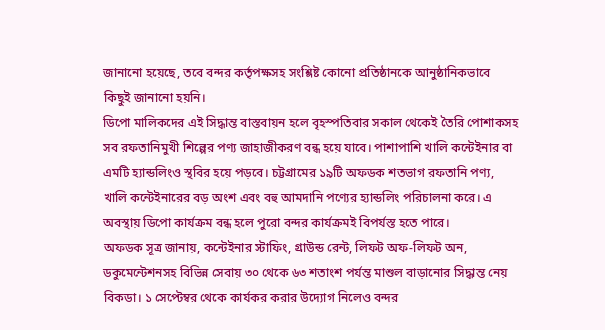জানানো হয়েছে, তবে বন্দর কর্তৃপক্ষসহ সংশ্লিষ্ট কোনো প্রতিষ্ঠানকে আনুষ্ঠানিকভাবে কিছুই জানানো হয়নি।
ডিপো মালিকদের এই সিদ্ধান্ত বাস্তবায়ন হলে বৃহস্পতিবার সকাল থেকেই তৈরি পোশাকসহ সব রফতানিমুখী শিল্পের পণ্য জাহাজীকরণ বন্ধ হয়ে যাবে। পাশাপাশি খালি কন্টেইনার বা এমটি হ্যান্ডলিংও স্থবির হয়ে পড়বে। চট্টগ্রামের ১৯টি অফডক শতভাগ রফতানি পণ্য, খালি কন্টেইনারের বড় অংশ এবং বহু আমদানি পণ্যের হ্যান্ডলিং পরিচালনা করে। এ অবস্থায় ডিপো কার্যক্রম বন্ধ হলে পুরো বন্দর কার্যক্রমই বিপর্যস্ত হতে পারে।
অফডক সূত্র জানায়, কন্টেইনার স্টাফিং, গ্রাউন্ড রেন্ট, লিফট অফ-লিফট অন, ডকুমেন্টেশনসহ বিভিন্ন সেবায় ৩০ থেকে ৬৩ শতাংশ পর্যন্ত মাশুল বাড়ানোর সিদ্ধান্ত নেয় বিকডা। ১ সেপ্টেম্বর থেকে কার্যকর করার উদ্যোগ নিলেও বন্দর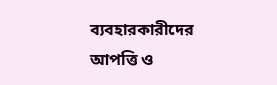ব্যবহারকারীদের আপত্তি ও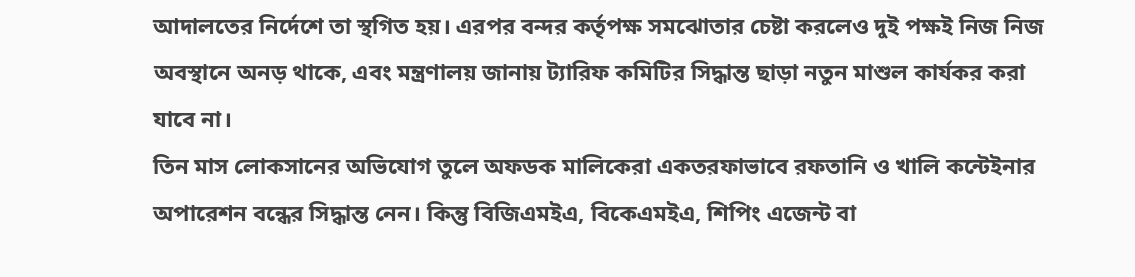আদালতের নির্দেশে তা স্থগিত হয়। এরপর বন্দর কর্তৃপক্ষ সমঝোতার চেষ্টা করলেও দুই পক্ষই নিজ নিজ অবস্থানে অনড় থাকে, এবং মন্ত্রণালয় জানায় ট্যারিফ কমিটির সিদ্ধান্ত ছাড়া নতুন মাশুল কার্যকর করা যাবে না।
তিন মাস লোকসানের অভিযোগ তুলে অফডক মালিকেরা একতরফাভাবে রফতানি ও খালি কন্টেইনার অপারেশন বন্ধের সিদ্ধান্ত নেন। কিন্তু বিজিএমইএ, বিকেএমইএ, শিপিং এজেন্ট বা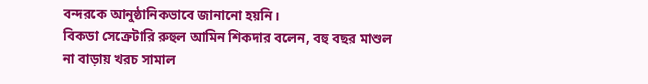বন্দরকে আনুষ্ঠানিকভাবে জানানো হয়নি।
বিকডা সেক্রেটারি রুহুল আমিন শিকদার বলেন, বহু বছর মাশুল না বাড়ায় খরচ সামাল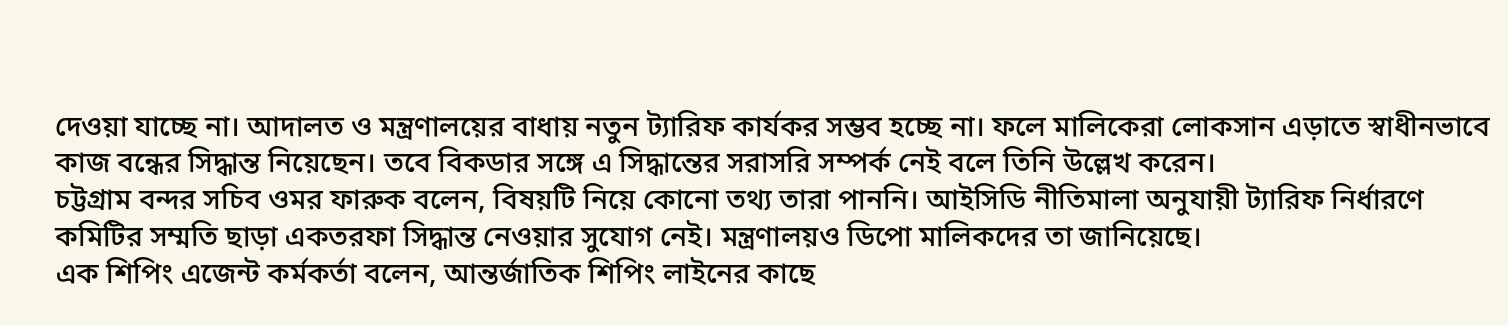দেওয়া যাচ্ছে না। আদালত ও মন্ত্রণালয়ের বাধায় নতুন ট্যারিফ কার্যকর সম্ভব হচ্ছে না। ফলে মালিকেরা লোকসান এড়াতে স্বাধীনভাবে কাজ বন্ধের সিদ্ধান্ত নিয়েছেন। তবে বিকডার সঙ্গে এ সিদ্ধান্তের সরাসরি সম্পর্ক নেই বলে তিনি উল্লেখ করেন।
চট্টগ্রাম বন্দর সচিব ওমর ফারুক বলেন, বিষয়টি নিয়ে কোনো তথ্য তারা পাননি। আইসিডি নীতিমালা অনুযায়ী ট্যারিফ নির্ধারণে কমিটির সম্মতি ছাড়া একতরফা সিদ্ধান্ত নেওয়ার সুযোগ নেই। মন্ত্রণালয়ও ডিপো মালিকদের তা জানিয়েছে।
এক শিপিং এজেন্ট কর্মকর্তা বলেন, আন্তর্জাতিক শিপিং লাইনের কাছে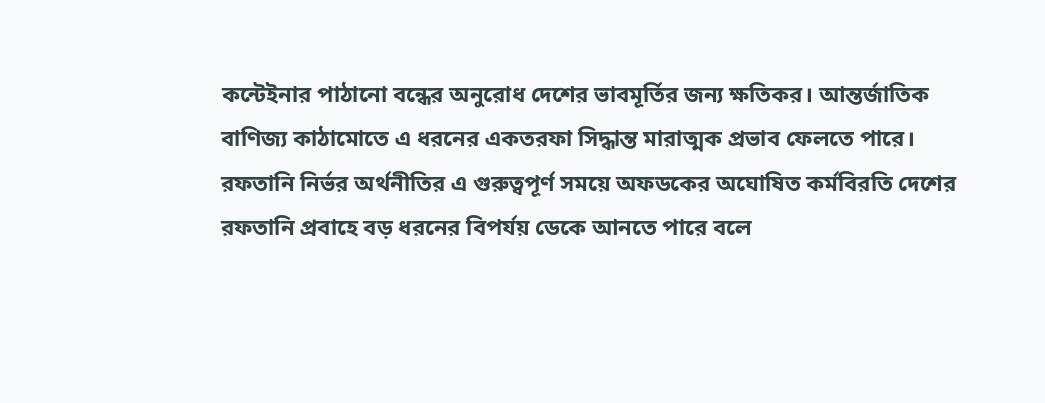কন্টেইনার পাঠানো বন্ধের অনুরোধ দেশের ভাবমূর্তির জন্য ক্ষতিকর। আন্তর্জাতিক বাণিজ্য কাঠামোতে এ ধরনের একতরফা সিদ্ধান্ত মারাত্মক প্রভাব ফেলতে পারে।
রফতানি নির্ভর অর্থনীতির এ গুরুত্বপূর্ণ সময়ে অফডকের অঘোষিত কর্মবিরতি দেশের রফতানি প্রবাহে বড় ধরনের বিপর্যয় ডেকে আনতে পারে বলে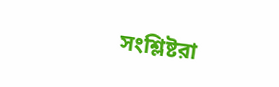সংশ্লিষ্টরা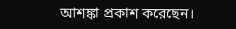আশঙ্কা প্রকাশ করেছেন।